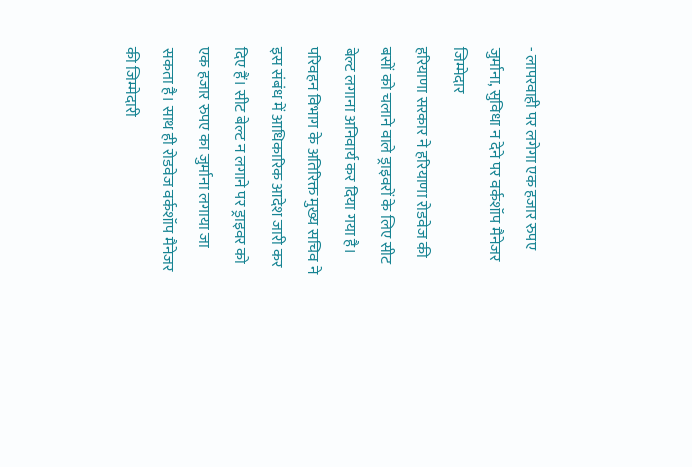- लापरवाही पर लगेगा एक हजार रुपए जुर्माना, सुविधा न देने पर वर्कशॉप मैनेजर जिम्मेदार
हरियाणा सरकार ने हरियाणा रोडवेज की बसों को चलाने वाले ड्राइवरों के लिए सीट बेल्ट लगाना अनिवार्य कर दिया गया है। परिवहन विभाग के अतिरिक्त मुख्य सचिव ने इस संबंध में आधिकारिक आदेश जारी कर दिए हैं। सीट बेल्ट न लगाने पर ड्राइवर को एक हजार रुपए का जुर्माना लगाया जा सकता है। साथ ही रोडवेज वर्कशॉप मैनेजर की जिम्मेदारी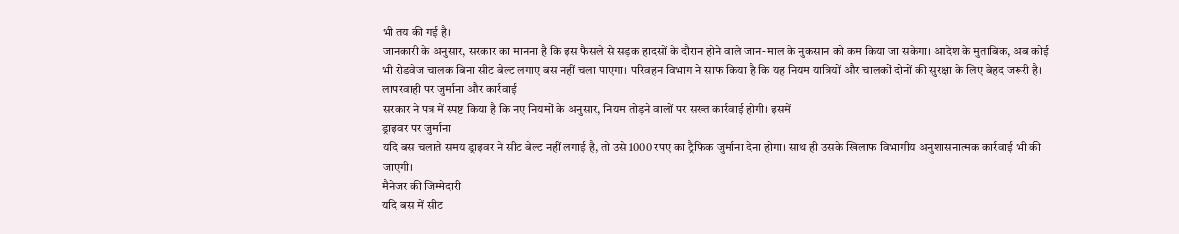भी तय की गई है।
जानकारी के अनुसार, सरकार का मानना है कि इस फैसले से सड़क हादसों के दौरान होने वाले जान-माल के नुकसान को कम किया जा सकेगा। आदेश के मुताबिक, अब कोई भी रोडवेज चालक बिना सीट बेल्ट लगाए बस नहीं चला पाएगा। परिवहन विभाग ने साफ किया है कि यह नियम यात्रियों और चालकों दोनों की सुरक्षा के लिए बेहद जरूरी है।
लापरवाही पर जुर्माना और कार्रवाई
सरकार ने पत्र में स्पष्ट किया है कि नए नियमों के अनुसार, नियम तोड़ने वालों पर सख्त कार्रवाई होगी। इसमें
ड्राइवर पर जुर्माना
यदि बस चलाते समय ड्राइवर ने सीट बेल्ट नहीं लगाई है, तो उसे 1000 रपए का ट्रैफिक जुर्माना देना होगा। साथ ही उसके खिलाफ विभागीय अनुशासनात्मक कार्रवाई भी की जाएगी।
मैनेजर की जिम्मेदारी
यदि बस में सीट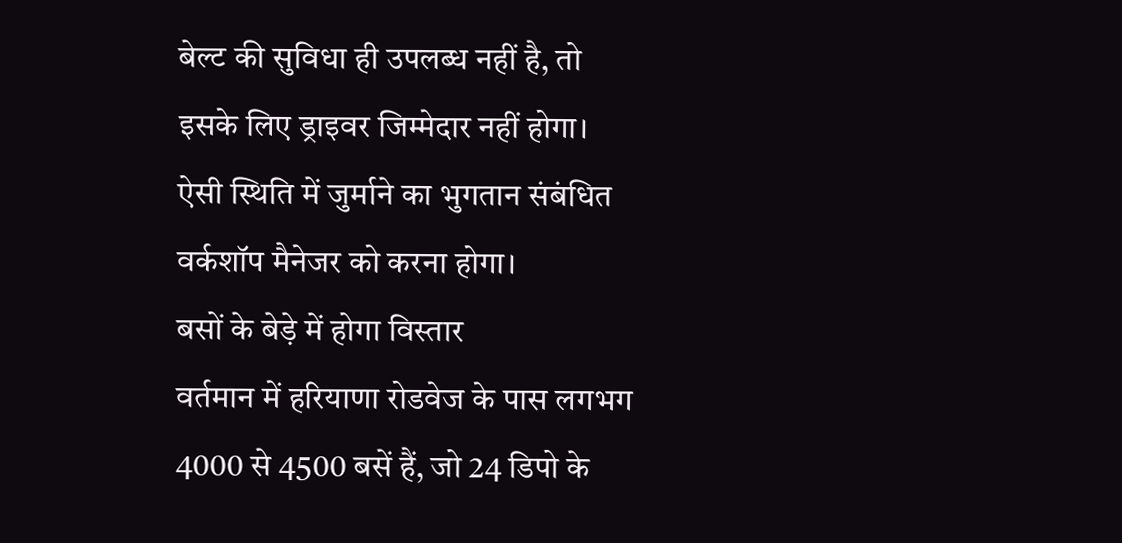बेल्ट की सुविधा ही उपलब्ध नहीं है, तो इसके लिए ड्राइवर जिम्मेदार नहीं होगा। ऐसी स्थिति में जुर्माने का भुगतान संबंधित वर्कशॉप मैनेजर को करना होगा।
बसों के बेड़े में होगा विस्तार
वर्तमान में हरियाणा रोडवेज के पास लगभग 4000 से 4500 बसें हैं, जो 24 डिपो के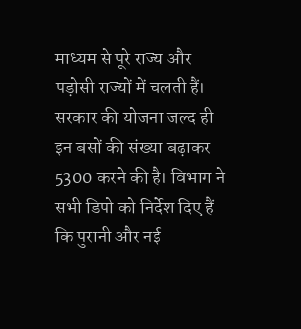माध्यम से पूरे राज्य और पड़ोसी राज्यों में चलती हैं। सरकार की योजना जल्द ही इन बसों की संख्या बढ़ाकर 5300 करने की है। विभाग ने सभी डिपो को निर्देश दिए हैं कि पुरानी और नई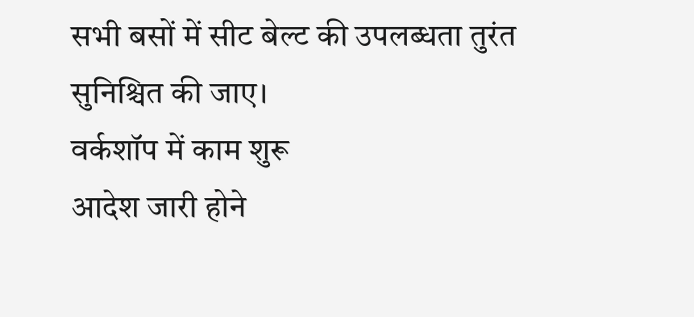सभी बसों में सीट बेल्ट की उपलब्धता तुरंत सुनिश्चित की जाए।
वर्कशॉप में काम शुरू
आदेश जारी होने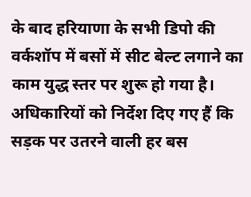के बाद हरियाणा के सभी डिपो की वर्कशॉप में बसों में सीट बेल्ट लगाने का काम युद्ध स्तर पर शुरू हो गया है। अधिकारियों को निर्देश दिए गए हैं कि सड़क पर उतरने वाली हर बस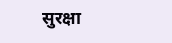सुरक्षा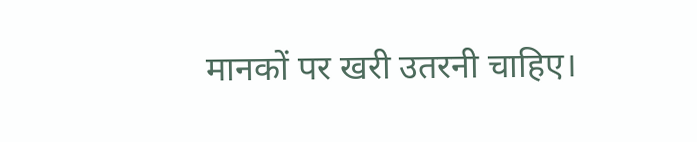मानकों पर खरी उतरनी चाहिए।